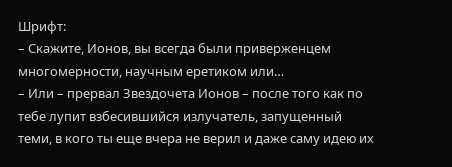Шрифт:
– Скажите, Ионов, вы всегда были приверженцем многомерности, научным еретиком или…
– Или – прервал Звездочета Ионов – после того как по тебе лупит взбесившийся излучатель, запущенный теми, в кого ты еще вчера не верил и даже саму идею их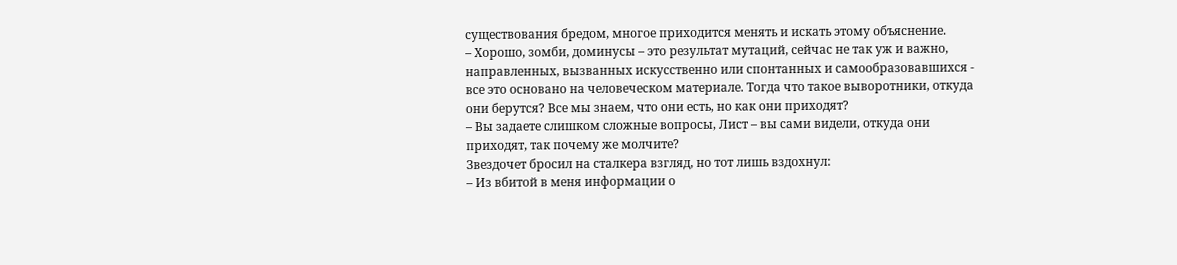существования бредом, многое приходится менять и искать этому объяснение.
– Хорошо, зомби, доминусы – это результат мутаций, сейчас не так уж и важно, направленных, вызванных искусственно или спонтанных и самообразовавшихся - все это основано на человеческом материале. Тогда что такое выворотники, откуда они берутся? Все мы знаем, что они есть, но как они приходят?
– Вы задаете слишком сложные вопросы, Лист – вы сами видели, откуда они приходят, так почему же молчите?
Звездочет бросил на сталкера взгляд, но тот лишь вздохнул:
– Из вбитой в меня информации о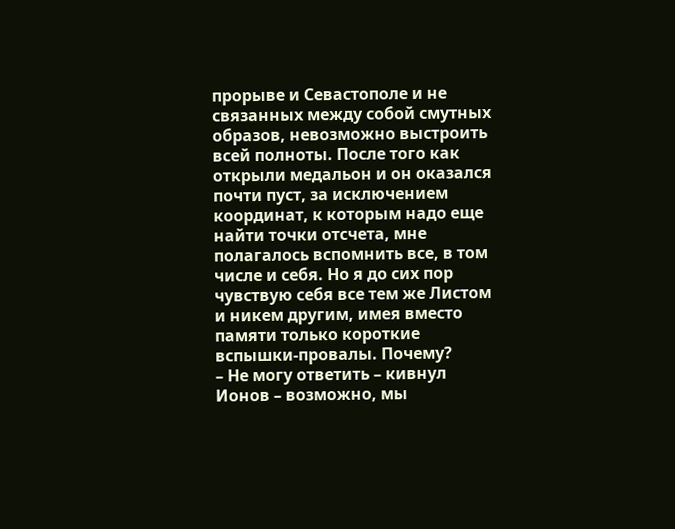прорыве и Севастополе и не связанных между собой смутных образов, невозможно выстроить всей полноты. После того как открыли медальон и он оказался почти пуст, за исключением координат, к которым надо еще найти точки отсчета, мне полагалось вспомнить все, в том числе и себя. Но я до сих пор чувствую себя все тем же Листом и никем другим, имея вместо памяти только короткие вспышки-провалы. Почему?
– Не могу ответить – кивнул Ионов – возможно, мы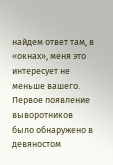найдем ответ там, в «окнах», меня это интересует не меньше вашего. Первое появление выворотников было обнаружено в девяностом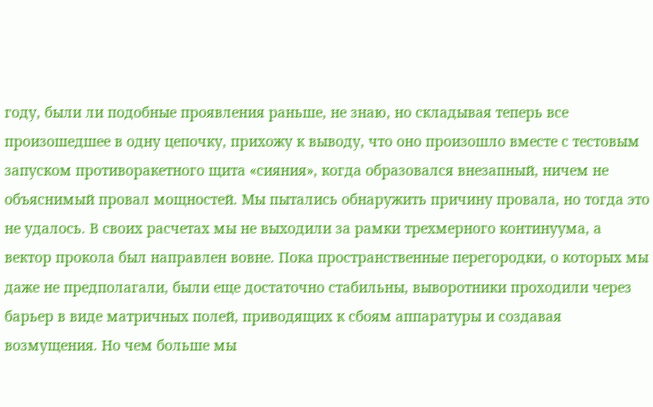году, были ли подобные проявления раньше, не знаю, но складывая теперь все произошедшее в одну цепочку, прихожу к выводу, что оно произошло вместе с тестовым запуском противоракетного щита «сияния», когда образовался внезапный, ничем не объяснимый провал мощностей. Мы пытались обнаружить причину провала, но тогда это не удалось. В своих расчетах мы не выходили за рамки трехмерного континуума, а вектор прокола был направлен вовне. Пока пространственные перегородки, о которых мы даже не предполагали, были еще достаточно стабильны, выворотники проходили через барьер в виде матричных полей, приводящих к сбоям аппаратуры и создавая возмущения. Но чем больше мы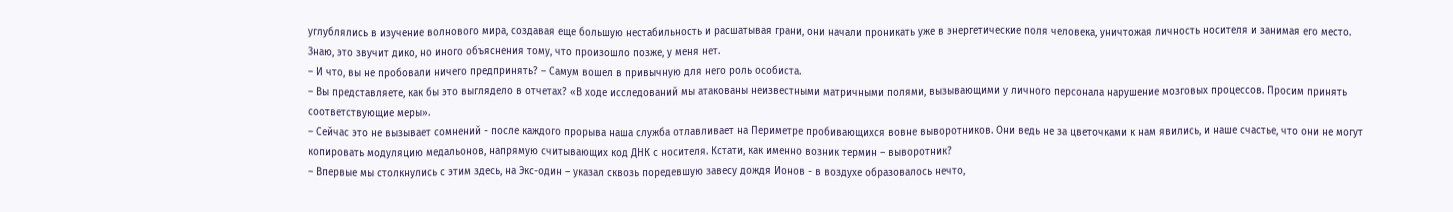углублялись в изучение волнового мира, создавая еще большую нестабильность и расшатывая грани, они начали проникать уже в энергетические поля человека, уничтожая личность носителя и занимая его место. Знаю, это звучит дико, но иного объяснения тому, что произошло позже, у меня нет.
– И что, вы не пробовали ничего предпринять? – Самум вошел в привычную для него роль особиста.
– Вы представляете, как бы это выглядело в отчетах? «В ходе исследований мы атакованы неизвестными матричными полями, вызывающими у личного персонала нарушение мозговых процессов. Просим принять соответствующие меры».
– Сейчас это не вызывает сомнений - после каждого прорыва наша служба отлавливает на Периметре пробивающихся вовне выворотников. Они ведь не за цветочками к нам явились, и наше счастье, что они не могут копировать модуляцию медальонов, напрямую считывающих код ДНК с носителя. Кстати, как именно возник термин – выворотник?
– Впервые мы столкнулись с этим здесь, на Экс-один – указал сквозь поредевшую завесу дождя Ионов - в воздухе образовалось нечто,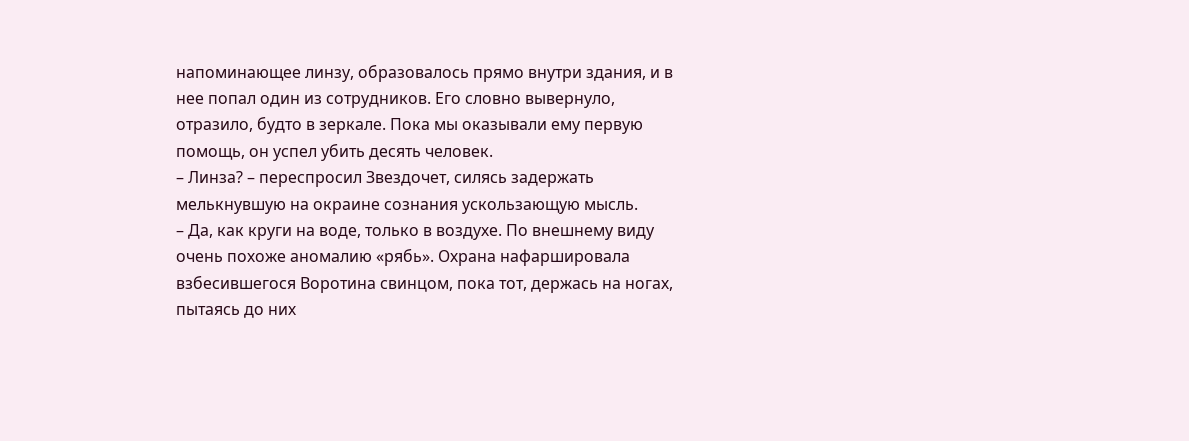напоминающее линзу, образовалось прямо внутри здания, и в нее попал один из сотрудников. Его словно вывернуло, отразило, будто в зеркале. Пока мы оказывали ему первую помощь, он успел убить десять человек.
– Линза? – переспросил Звездочет, силясь задержать мелькнувшую на окраине сознания ускользающую мысль.
– Да, как круги на воде, только в воздухе. По внешнему виду очень похоже аномалию «рябь». Охрана нафаршировала взбесившегося Воротина свинцом, пока тот, держась на ногах, пытаясь до них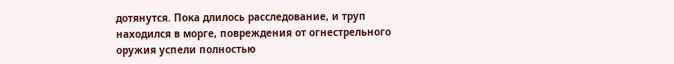дотянутся. Пока длилось расследование, и труп находился в морге, повреждения от огнестрельного оружия успели полностью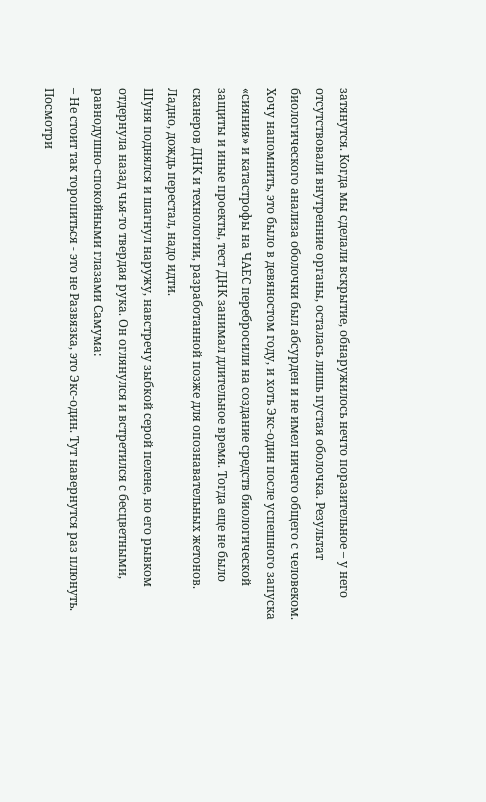затянутся. Когда мы сделали вскрытие, обнаружилось нечто поразительное – у него отсутствовали внутренние органы, осталась лишь пустая оболочка. Результат биологического анализа оболочки был абсурден и не имел ничего общего с человеком. Хочу напомнить, это было в девяностом году, и хоть Экс-один после успешного запуска «сияния» и катастрофы на ЧАЕС перебросили на создание средств биологической защиты и иные проекты, тест ДНК занимал длительное время. Тогда еще не было сканеров ДНК и технологии, разработанной позже для опознавательных жетонов. Ладно, дождь перестал, надо идти.
Шуня поднялся и шагнул наружу, навстречу зыбкой серой пелене, но его рывком отдернула назад чья-то твердая рука. Он оглянулся и встретился с бесцветными, равнодушно-спокойными глазами Самума:
– Не стоит так торопиться - это не Развязка, это Экс-один. Тут навернутся раз плюнуть. Посмотри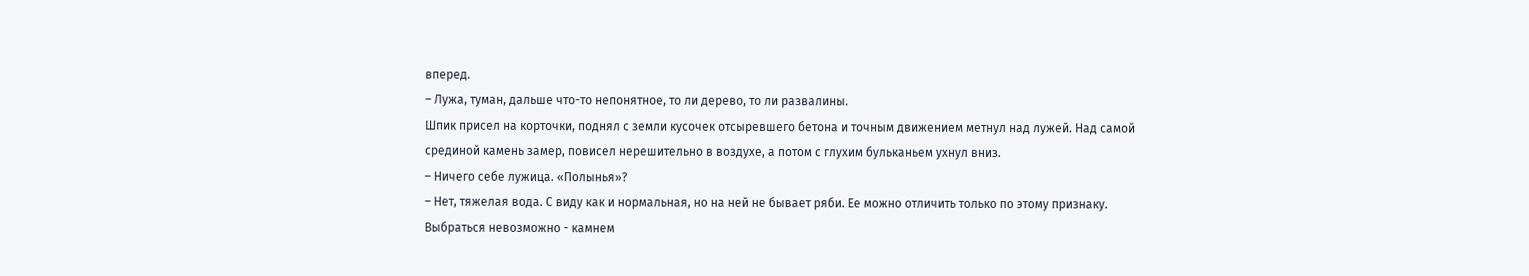вперед.
– Лужа, туман, дальше что-то непонятное, то ли дерево, то ли развалины.
Шпик присел на корточки, поднял с земли кусочек отсыревшего бетона и точным движением метнул над лужей. Над самой срединой камень замер, повисел нерешительно в воздухе, а потом с глухим бульканьем ухнул вниз.
– Ничего себе лужица. «Полынья»?
– Нет, тяжелая вода. С виду как и нормальная, но на ней не бывает ряби. Ее можно отличить только по этому признаку. Выбраться невозможно - камнем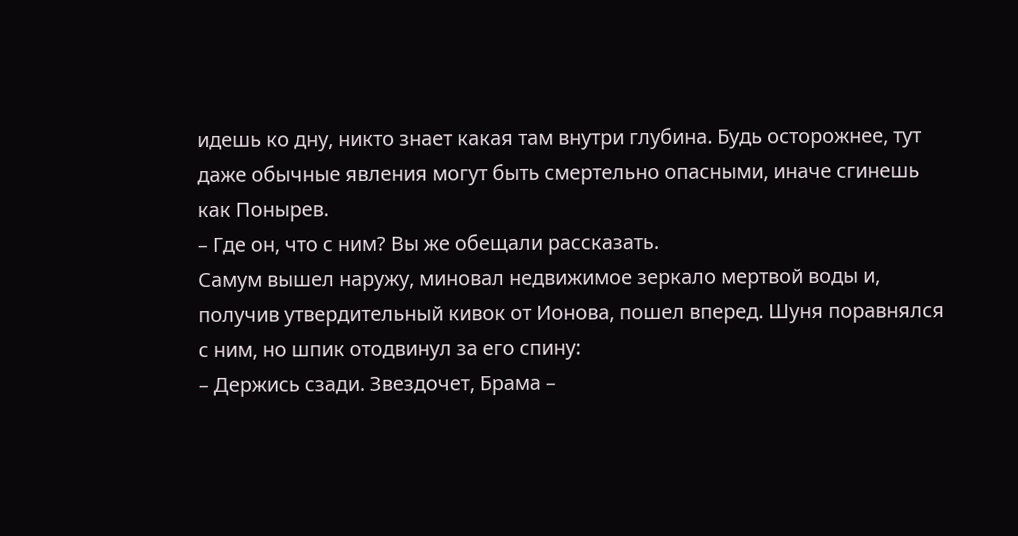идешь ко дну, никто знает какая там внутри глубина. Будь осторожнее, тут даже обычные явления могут быть смертельно опасными, иначе сгинешь как Понырев.
– Где он, что с ним? Вы же обещали рассказать.
Самум вышел наружу, миновал недвижимое зеркало мертвой воды и, получив утвердительный кивок от Ионова, пошел вперед. Шуня поравнялся с ним, но шпик отодвинул за его спину:
– Держись сзади. Звездочет, Брама –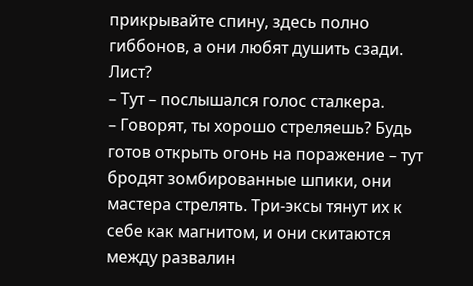прикрывайте спину, здесь полно гиббонов, а они любят душить сзади. Лист?
– Тут – послышался голос сталкера.
– Говорят, ты хорошо стреляешь? Будь готов открыть огонь на поражение – тут бродят зомбированные шпики, они мастера стрелять. Три-эксы тянут их к себе как магнитом, и они скитаются между развалин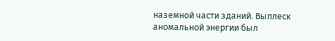наземной части зданий. Выплеск аномальной энергии был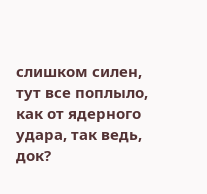слишком силен, тут все поплыло, как от ядерного удара, так ведь, док?